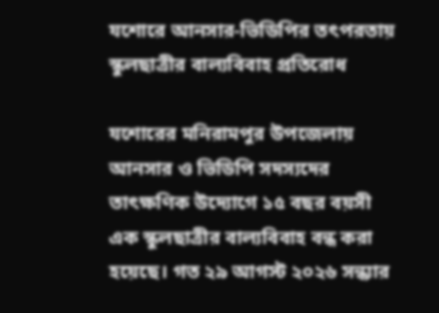যশোরে আনসার-ভিডিপির তৎপরতায় স্কুলছাত্রীর বাল্যবিবাহ প্রতিরোধ

যশোরের মনিরামপুর উপজেলায় আনসার ও ভিডিপি সদস্যদের তাৎক্ষণিক উদ্যোগে ১৫ বছর বয়সী এক স্কুলছাত্রীর বাল্যবিবাহ বন্ধ করা হয়েছে। গত ২৯ আগস্ট ২০২৬ সন্ধ্যার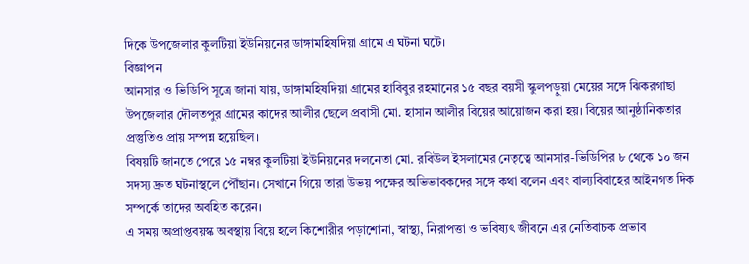দিকে উপজেলার কুলটিয়া ইউনিয়নের ডাঙ্গামহিষদিয়া গ্রামে এ ঘটনা ঘটে।
বিজ্ঞাপন
আনসার ও ভিডিপি সূত্রে জানা যায়, ডাঙ্গামহিষদিয়া গ্রামের হাবিবুর রহমানের ১৫ বছর বয়সী স্কুলপড়ুয়া মেয়ের সঙ্গে ঝিকরগাছা উপজেলার দৌলতপুর গ্রামের কাদের আলীর ছেলে প্রবাসী মো. হাসান আলীর বিয়ের আয়োজন করা হয়। বিয়ের আনুষ্ঠানিকতার প্রস্তুতিও প্রায় সম্পন্ন হয়েছিল।
বিষয়টি জানতে পেরে ১৫ নম্বর কুলটিয়া ইউনিয়নের দলনেতা মো. রবিউল ইসলামের নেতৃত্বে আনসার-ভিডিপির ৮ থেকে ১০ জন সদস্য দ্রুত ঘটনাস্থলে পৌঁছান। সেখানে গিয়ে তারা উভয় পক্ষের অভিভাবকদের সঙ্গে কথা বলেন এবং বাল্যবিবাহের আইনগত দিক সম্পর্কে তাদের অবহিত করেন।
এ সময় অপ্রাপ্তবয়স্ক অবস্থায় বিয়ে হলে কিশোরীর পড়াশোনা, স্বাস্থ্য, নিরাপত্তা ও ভবিষ্যৎ জীবনে এর নেতিবাচক প্রভাব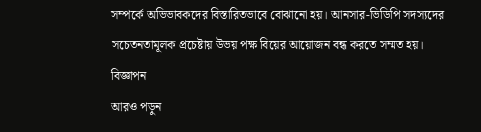সম্পর্কে অভিভাবকদের বিস্তারিতভাবে বোঝানো হয়। আনসার-ভিডিপি সদস্যদের সচেতনতামূলক প্রচেষ্টায় উভয় পক্ষ বিয়ের আয়োজন বন্ধ করতে সম্মত হয়।
বিজ্ঞাপন
আরও পড়ুন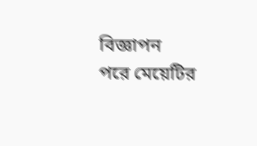বিজ্ঞাপন
পরে মেয়েটির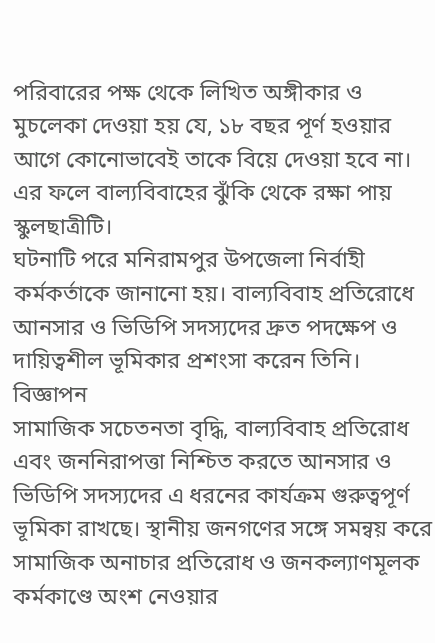পরিবারের পক্ষ থেকে লিখিত অঙ্গীকার ও মুচলেকা দেওয়া হয় যে, ১৮ বছর পূর্ণ হওয়ার আগে কোনোভাবেই তাকে বিয়ে দেওয়া হবে না। এর ফলে বাল্যবিবাহের ঝুঁকি থেকে রক্ষা পায় স্কুলছাত্রীটি।
ঘটনাটি পরে মনিরামপুর উপজেলা নির্বাহী কর্মকর্তাকে জানানো হয়। বাল্যবিবাহ প্রতিরোধে আনসার ও ভিডিপি সদস্যদের দ্রুত পদক্ষেপ ও দায়িত্বশীল ভূমিকার প্রশংসা করেন তিনি।
বিজ্ঞাপন
সামাজিক সচেতনতা বৃদ্ধি, বাল্যবিবাহ প্রতিরোধ এবং জননিরাপত্তা নিশ্চিত করতে আনসার ও ভিডিপি সদস্যদের এ ধরনের কার্যক্রম গুরুত্বপূর্ণ ভূমিকা রাখছে। স্থানীয় জনগণের সঙ্গে সমন্বয় করে সামাজিক অনাচার প্রতিরোধ ও জনকল্যাণমূলক কর্মকাণ্ডে অংশ নেওয়ার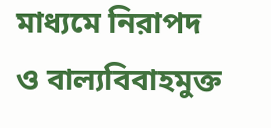মাধ্যমে নিরাপদ ও বাল্যবিবাহমুক্ত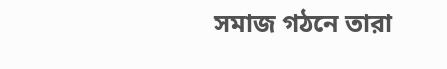সমাজ গঠনে তারা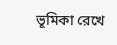ভূমিকা রেখে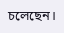চলেছেন।